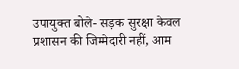उपायुक्त बोले- सड़क सुरक्षा केवल प्रशासन की जिम्मेदारी नहीं, आम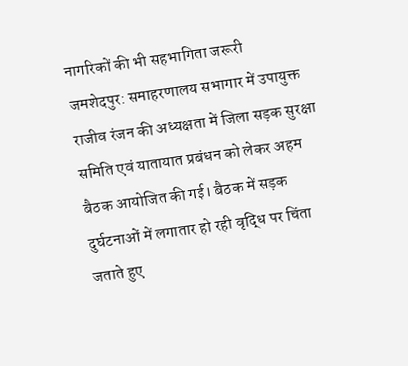नागरिकों की भी सहभागिता जरूरी
जमशेदपुर: समाहरणालय सभागार में उपायुक्त राजीव रंजन की अध्यक्षता में जिला सड़क सुरक्षा समिति एवं यातायात प्रबंधन को लेकर अहम बैठक आयोजित की गई। बैठक में सड़क दुर्घटनाओं में लगातार हो रही वृद्धि पर चिंता जताते हुए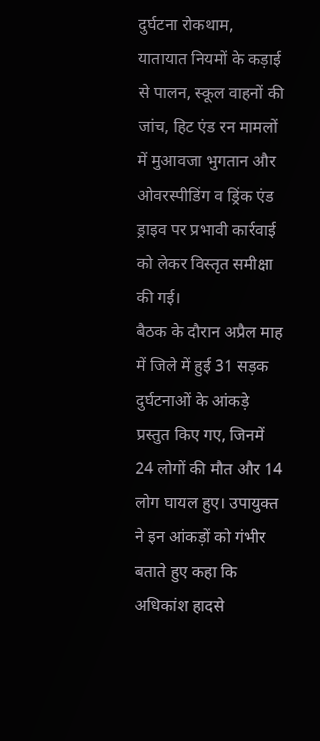दुर्घटना रोकथाम, यातायात नियमों के कड़ाई से पालन, स्कूल वाहनों की जांच, हिट एंड रन मामलों में मुआवजा भुगतान और ओवरस्पीडिंग व ड्रिंक एंड ड्राइव पर प्रभावी कार्रवाई को लेकर विस्तृत समीक्षा की गई।
बैठक के दौरान अप्रैल माह में जिले में हुई 31 सड़क दुर्घटनाओं के आंकड़े प्रस्तुत किए गए, जिनमें 24 लोगों की मौत और 14 लोग घायल हुए। उपायुक्त ने इन आंकड़ों को गंभीर बताते हुए कहा कि अधिकांश हादसे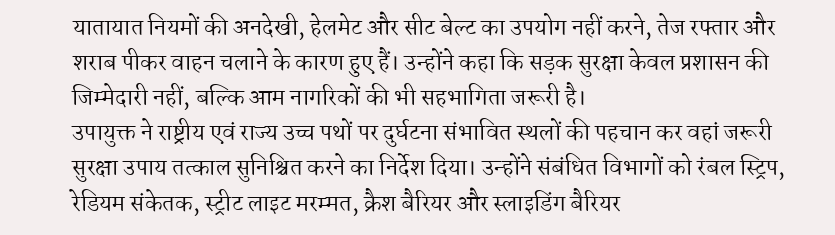यातायात नियमों की अनदेखी, हेलमेट और सीट बेल्ट का उपयोग नहीं करने, तेज रफ्तार और शराब पीकर वाहन चलाने के कारण हुए हैं। उन्होंने कहा कि सड़क सुरक्षा केवल प्रशासन की जिम्मेदारी नहीं, बल्कि आम नागरिकों की भी सहभागिता जरूरी है।
उपायुक्त ने राष्ट्रीय एवं राज्य उच्च पथों पर दुर्घटना संभावित स्थलों की पहचान कर वहां जरूरी सुरक्षा उपाय तत्काल सुनिश्चित करने का निर्देश दिया। उन्होंने संबंधित विभागों को रंबल स्ट्रिप, रेडियम संकेतक, स्ट्रीट लाइट मरम्मत, क्रैश बैरियर और स्लाइडिंग बैरियर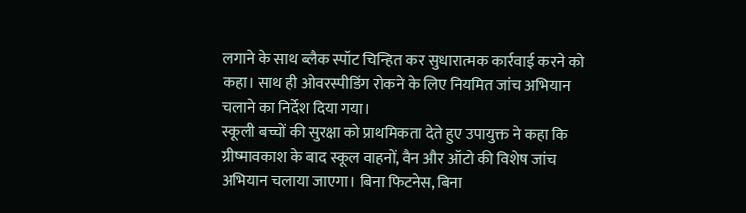लगाने के साथ ब्लैक स्पॉट चिन्हित कर सुधारात्मक कार्रवाई करने को कहा। साथ ही ओवरस्पीडिंग रोकने के लिए नियमित जांच अभियान चलाने का निर्देश दिया गया।
स्कूली बच्चों की सुरक्षा को प्राथमिकता देते हुए उपायुक्त ने कहा कि ग्रीष्मावकाश के बाद स्कूल वाहनों, वैन और ऑटो की विशेष जांच अभियान चलाया जाएगा। बिना फिटनेस, बिना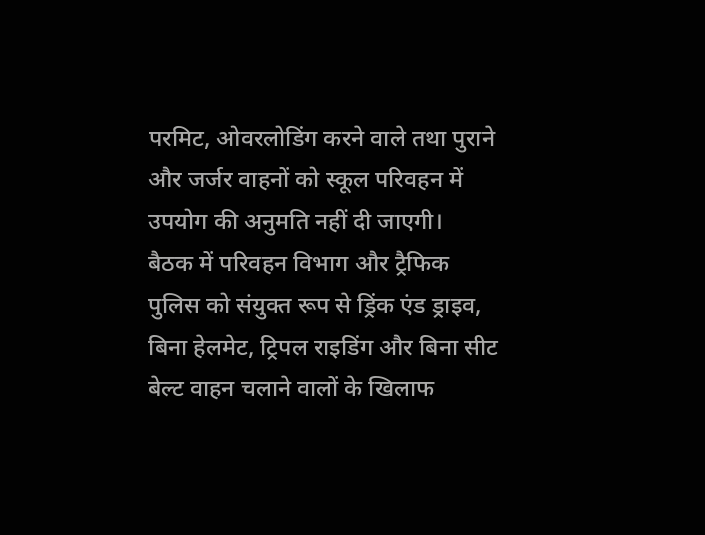परमिट, ओवरलोडिंग करने वाले तथा पुराने और जर्जर वाहनों को स्कूल परिवहन में उपयोग की अनुमति नहीं दी जाएगी।
बैठक में परिवहन विभाग और ट्रैफिक पुलिस को संयुक्त रूप से ड्रिंक एंड ड्राइव, बिना हेलमेट, ट्रिपल राइडिंग और बिना सीट बेल्ट वाहन चलाने वालों के खिलाफ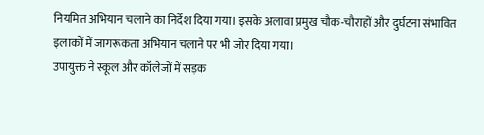नियमित अभियान चलाने का निर्देश दिया गया। इसके अलावा प्रमुख चौक-चौराहों और दुर्घटना संभावित इलाकों में जागरूकता अभियान चलाने पर भी जोर दिया गया।
उपायुक्त ने स्कूल और कॉलेजों में सड़क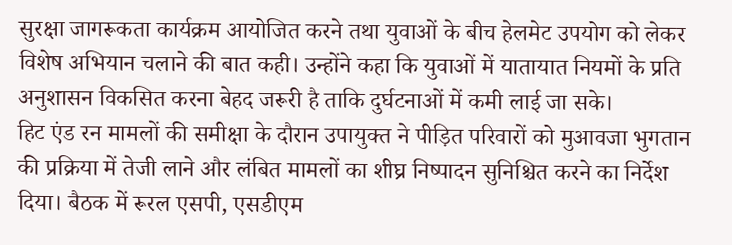सुरक्षा जागरूकता कार्यक्रम आयोजित करने तथा युवाओं के बीच हेलमेट उपयोग को लेकर विशेष अभियान चलाने की बात कही। उन्होंने कहा कि युवाओं में यातायात नियमों के प्रति अनुशासन विकसित करना बेहद जरूरी है ताकि दुर्घटनाओं में कमी लाई जा सके।
हिट एंड रन मामलों की समीक्षा के दौरान उपायुक्त ने पीड़ित परिवारों को मुआवजा भुगतान की प्रक्रिया में तेजी लाने और लंबित मामलों का शीघ्र निष्पादन सुनिश्चित करने का निर्देश दिया। बैठक में रूरल एसपी, एसडीएम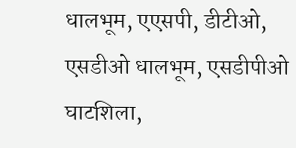धालभूम, एएसपी, डीटीओ, एसडीओ धालभूम, एसडीपीओ घाटशिला,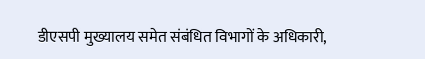डीएसपी मुख्यालय समेत संबंधित विभागों के अधिकारी,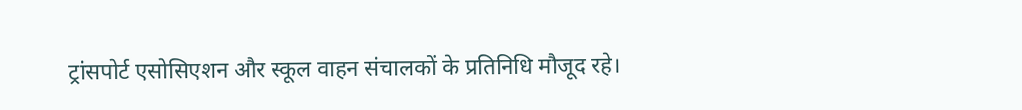ट्रांसपोर्ट एसोसिएशन और स्कूल वाहन संचालकों के प्रतिनिधि मौजूद रहे।